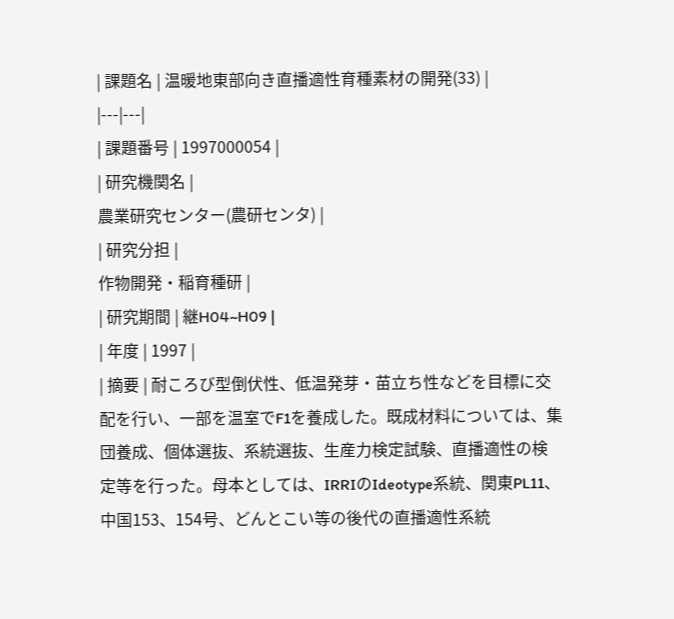| 課題名 | 温暖地東部向き直播適性育種素材の開発(33) |
|---|---|
| 課題番号 | 1997000054 |
| 研究機関名 |
農業研究センター(農研センタ) |
| 研究分担 |
作物開発・稲育種研 |
| 研究期間 | 継H04~H09 |
| 年度 | 1997 |
| 摘要 | 耐ころび型倒伏性、低温発芽・苗立ち性などを目標に交配を行い、一部を温室でF1を養成した。既成材料については、集団養成、個体選抜、系統選抜、生産力検定試験、直播適性の検定等を行った。母本としては、IRRIのIdeotype系統、関東PL11、中国153、154号、どんとこい等の後代の直播適性系統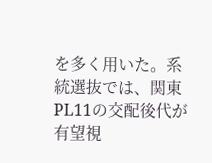を多く用いた。系統選抜では、関東PL11の交配後代が有望視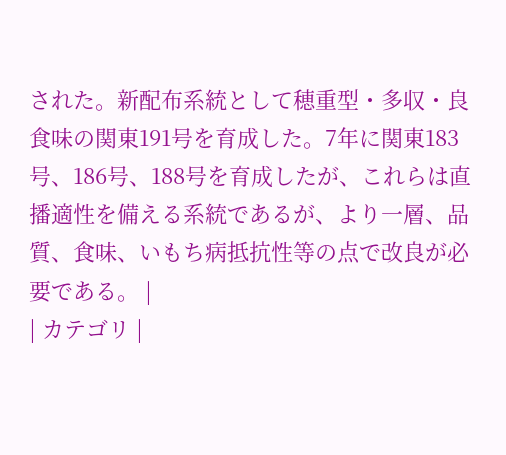された。新配布系統として穂重型・多収・良食味の関東191号を育成した。7年に関東183号、186号、188号を育成したが、これらは直播適性を備える系統であるが、より一層、品質、食味、いもち病抵抗性等の点で改良が必要である。 |
| カテゴリ |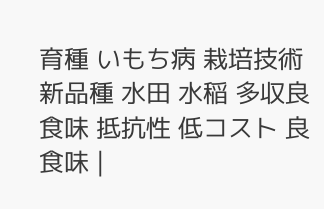育種 いもち病 栽培技術 新品種 水田 水稲 多収良食味 抵抗性 低コスト 良食味 |